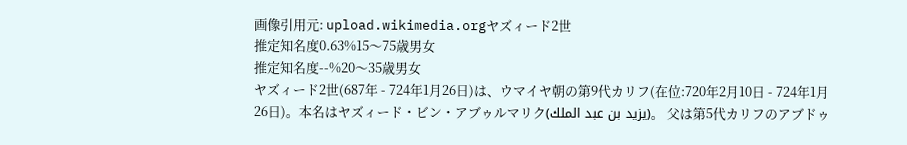画像引用元: upload.wikimedia.orgヤズィード2世
推定知名度0.63%15〜75歳男女
推定知名度--%20〜35歳男女
ヤズィード2世(687年 - 724年1月26日)は、ウマイヤ朝の第9代カリフ(在位:720年2月10日 - 724年1月26日)。本名はヤズィード・ビン・アブゥルマリク(يزيد بن عبد الملك)。 父は第5代カリフのアブドゥ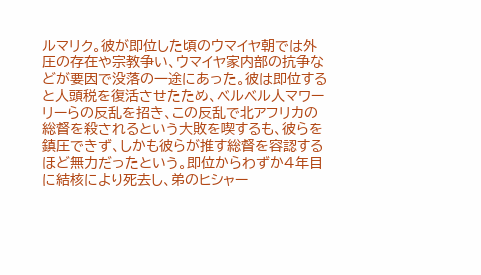ルマリク。彼が即位した頃のウマイヤ朝では外圧の存在や宗教争い、ウマイヤ家内部の抗争などが要因で没落の一途にあった。彼は即位すると人頭税を復活させたため、ベルベル人マワーリーらの反乱を招き、この反乱で北アフリカの総督を殺されるという大敗を喫するも、彼らを鎮圧できず、しかも彼らが推す総督を容認するほど無力だったという。即位からわずか4年目に結核により死去し、弟のヒシャー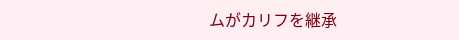ムがカリフを継承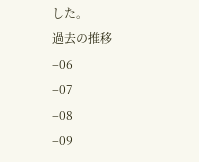した。
過去の推移
–06
–07
–08
–09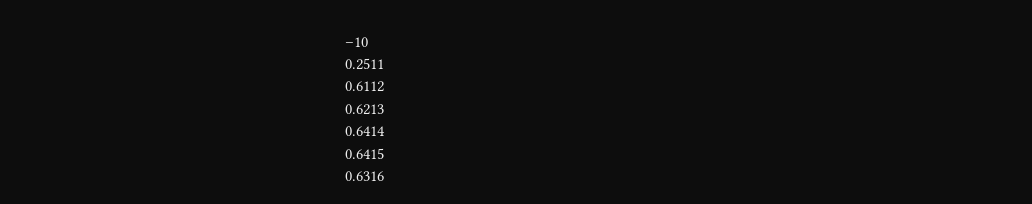–10
0.2511
0.6112
0.6213
0.6414
0.6415
0.6316